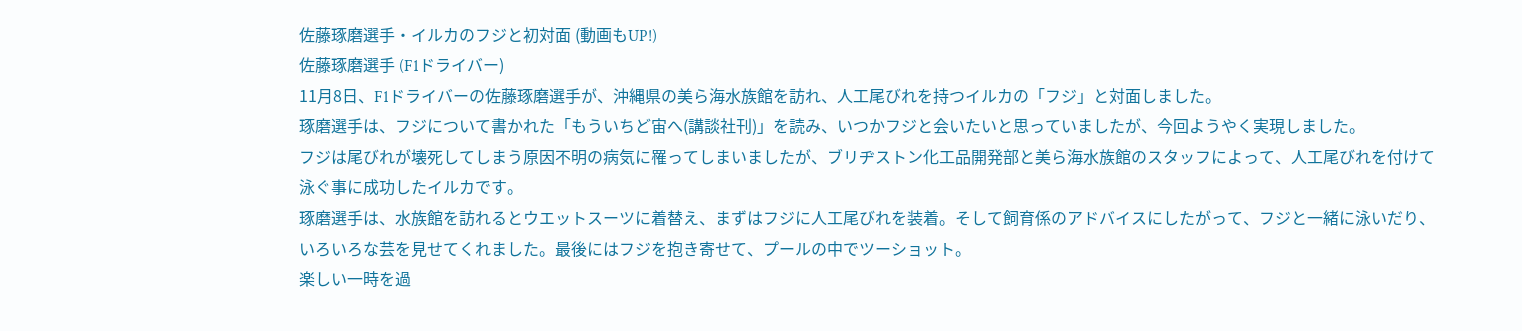佐藤琢磨選手・イルカのフジと初対面 (動画もUP!)
佐藤琢磨選手 (F1ドライバー)
11月8日、F1ドライバーの佐藤琢磨選手が、沖縄県の美ら海水族館を訪れ、人工尾びれを持つイルカの「フジ」と対面しました。
琢磨選手は、フジについて書かれた「もういちど宙へ(講談社刊)」を読み、いつかフジと会いたいと思っていましたが、今回ようやく実現しました。
フジは尾びれが壊死してしまう原因不明の病気に罹ってしまいましたが、ブリヂストン化工品開発部と美ら海水族館のスタッフによって、人工尾びれを付けて泳ぐ事に成功したイルカです。
琢磨選手は、水族館を訪れるとウエットスーツに着替え、まずはフジに人工尾びれを装着。そして飼育係のアドバイスにしたがって、フジと一緒に泳いだり、いろいろな芸を見せてくれました。最後にはフジを抱き寄せて、プールの中でツーショット。
楽しい一時を過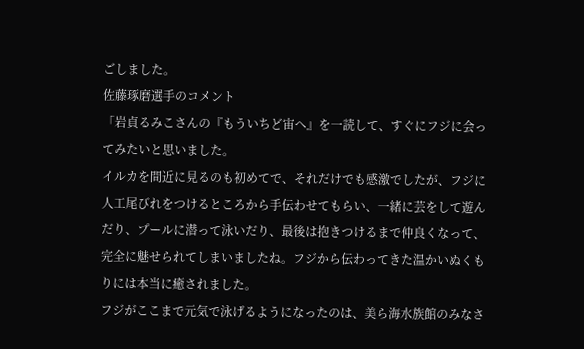ごしました。
佐藤琢磨選手のコメント
「岩貞るみこさんの『もういちど宙へ』を一読して、すぐにフジに会ってみたいと思いました。
イルカを間近に見るのも初めてで、それだけでも感激でしたが、フジに人工尾びれをつけるところから手伝わせてもらい、一緒に芸をして遊んだり、プールに潜って泳いだり、最後は抱きつけるまで仲良くなって、完全に魅せられてしまいましたね。フジから伝わってきた温かいぬくもりには本当に癒されました。
フジがここまで元気で泳げるようになったのは、美ら海水族館のみなさ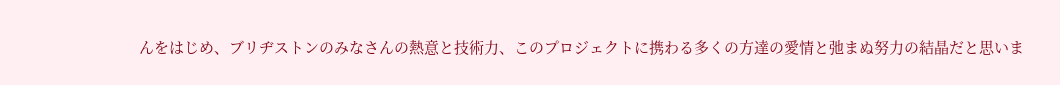んをはじめ、ブリヂストンのみなさんの熱意と技術力、このプロジェクトに携わる多くの方達の愛情と弛まぬ努力の結晶だと思いま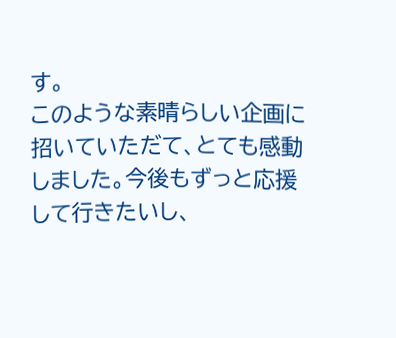す。
このような素晴らしい企画に招いていただて、とても感動しました。今後もずっと応援して行きたいし、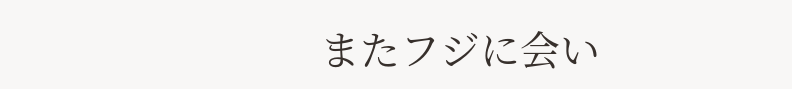またフジに会い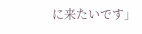に来たいです」